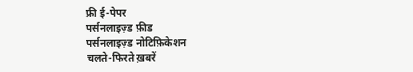फ्री ई-पेपर
पर्सनलाइज़्ड फ़ीड
पर्सनलाइज़्ड नोटिफ़िकेशन
चलते-फिरते ख़बरें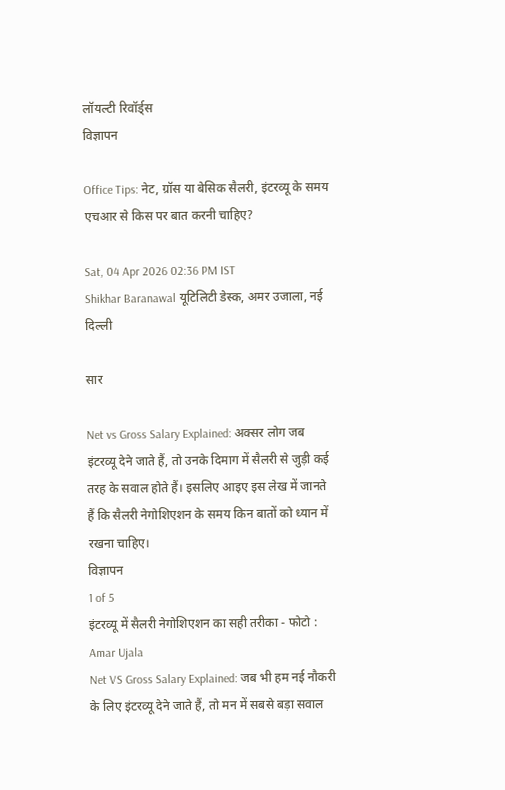लॉयल्टी रिवॉर्ड्स
विज्ञापन

Office Tips: नेट, ग्रॉस या बेसिक सैलरी, इंटरव्यू के समय एचआर से किस पर बात करनी चाहिए?

Sat, 04 Apr 2026 02:36 PM IST
Shikhar Baranawal यूटिलिटी डेस्क, अमर उजाला, नई दिल्ली

सार

Net vs Gross Salary Explained: अक्सर लोग जब इंटरव्यू देने जाते हैं, तो उनके दिमाग में सैलरी से जुड़ी कई तरह के सवाल होते हैं। इसलिए आइए इस लेख में जानते हैं कि सैलरी नेगोशिएशन के समय किन बातों को ध्यान में रखना चाहिए।
विज्ञापन
1 of 5
इंटरव्यू में सैलरी नेगोशिएशन का सही तरीका - फोटो : Amar Ujala
Net VS Gross Salary Explained: जब भी हम नई नौकरी के लिए इंटरव्यू देने जाते हैं, तो मन में सबसे बड़ा सवाल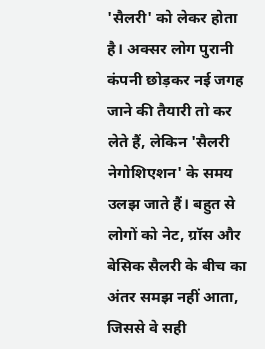'सैलरी' को लेकर होता है। अक्सर लोग पुरानी कंपनी छोड़कर नई जगह जाने की तैयारी तो कर लेते हैं, लेकिन 'सैलरी नेगोशिएशन' के समय उलझ जाते हैं। बहुत से लोगों को नेट, ग्रॉस और बेसिक सैलरी के बीच का अंतर समझ नहीं आता, जिससे वे सही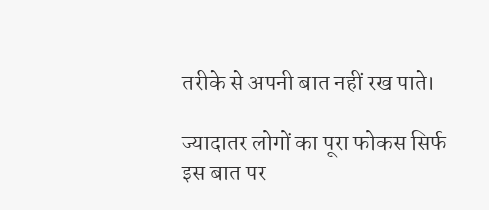तरीके से अपनी बात नहीं रख पाते।

ज्यादातर लोगों का पूरा फोकस सिर्फ इस बात पर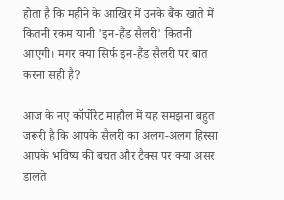होता है कि महीने के आखिर में उनके बैंक खाते में कितनी रकम यानी 'इन-हैंड सैलरी' कितनी आएगी। मगर क्या सिर्फ इन-हैंड सैलरी पर बात करना सही है?

आज के नए कॉर्पोरेट माहौल में यह समझना बहुत जरूरी है कि आपके सैलरी का अलग-अलग हिस्सा आपके भविष्य की बचत और टैक्स पर क्या असर डालते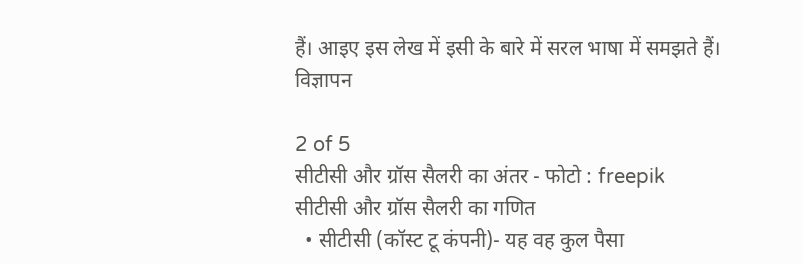हैं। आइए इस लेख में इसी के बारे में सरल भाषा में समझते हैं।
विज्ञापन

2 of 5
सीटीसी और ग्रॉस सैलरी का अंतर - फोटो : freepik
सीटीसी और ग्रॉस सैलरी का गणित
  • सीटीसी (कॉस्ट टू कंपनी)- यह वह कुल पैसा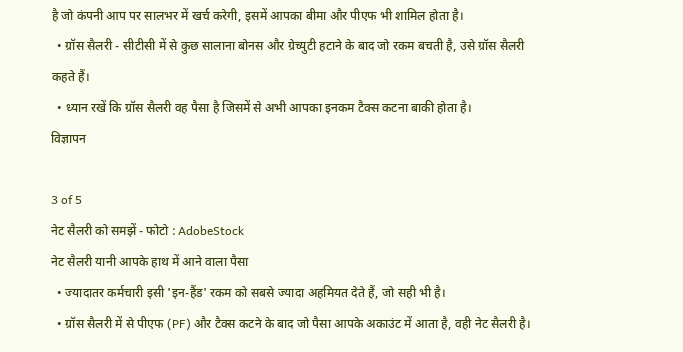है जो कंपनी आप पर सालभर में खर्च करेगी, इसमें आपका बीमा और पीएफ भी शामिल होता है।
  • ग्रॉस सैलरी - सीटीसी में से कुछ सालाना बोनस और ग्रेच्युटी हटाने के बाद जो रकम बचती है, उसे ग्रॉस सैलरी कहते हैं।
  • ध्यान रखें कि ग्रॉस सैलरी वह पैसा है जिसमें से अभी आपका इनकम टैक्स कटना बाकी होता है।
विज्ञापन

3 of 5
नेट सैलरी को समझें - फोटो : AdobeStock
नेट सैलरी यानी आपके हाथ में आने वाला पैसा
  • ज्यादातर कर्मचारी इसी 'इन-हैंड' रकम को सबसे ज्यादा अहमियत देते हैं, जो सही भी है।
  • ग्रॉस सैलरी में से पीएफ (PF) और टैक्स कटने के बाद जो पैसा आपके अकाउंट में आता है, वही नेट सैलरी है।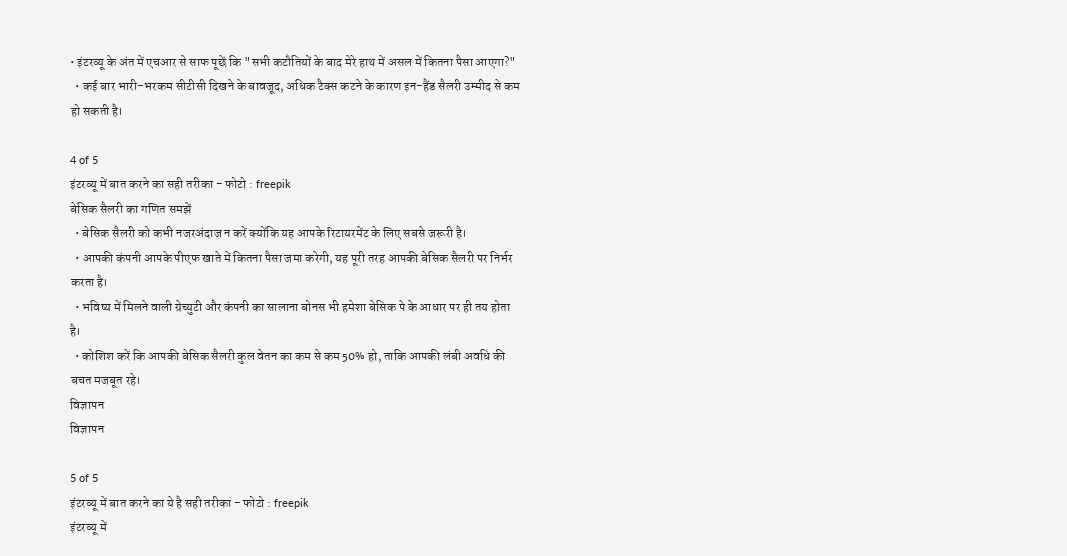• इंटरव्यू के अंत में एचआर से साफ पूछें कि "सभी कटौतियों के बाद मेरे हाथ में असल में कितना पैसा आएगा?"
  • कई बार भारी-भरकम सीटीसी दिखने के बावजूद, अधिक टैक्स कटने के कारण इन-हैंड सैलरी उम्मीद से कम हो सकती है।

4 of 5
इंटरव्यू में बात करने का सही तरीका - फोटो : freepik
बेसिक सैलरी का गणित समझें
  • बेसिक सैलरी को कभी नजरअंदाज न करें क्योंकि यह आपके रिटायरमेंट के लिए सबसे जरूरी है।
  • आपकी कंपनी आपके पीएफ खाते में कितना पैसा जमा करेगी, यह पूरी तरह आपकी बेसिक सैलरी पर निर्भर करता है।
  • भविष्य में मिलने वाली ग्रेच्युटी और कंपनी का सालाना बोनस भी हमेशा बेसिक पे के आधार पर ही तय होता है।
  • कोशिश करें कि आपकी बेसिक सैलरी कुल वेतन का कम से कम 50% हो, ताकि आपकी लंबी अवधि की बचत मजबूत रहे।
विज्ञापन
विज्ञापन

5 of 5
इंटरव्यू में बात करने का ये है सही तरीका - फोटो : freepik
इंटरव्यू में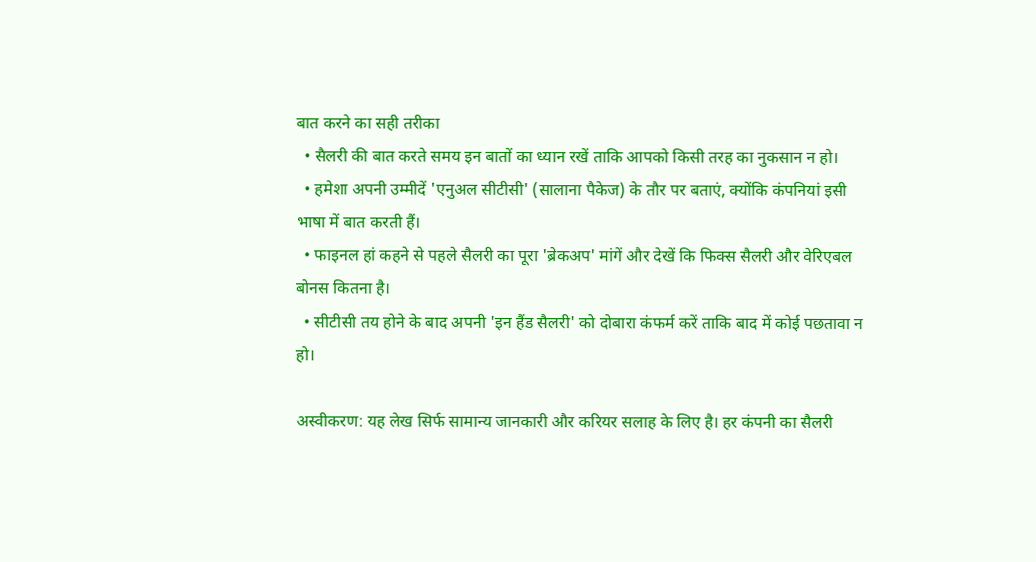बात करने का सही तरीका
  • सैलरी की बात करते समय इन बातों का ध्यान रखें ताकि आपको किसी तरह का नुकसान न हो।
  • हमेशा अपनी उम्मीदें 'एनुअल सीटीसी' (सालाना पैकेज) के तौर पर बताएं, क्योंकि कंपनियां इसी भाषा में बात करती हैं।
  • फाइनल हां कहने से पहले सैलरी का पूरा 'ब्रेकअप' मांगें और देखें कि फिक्स सैलरी और वेरिएबल बोनस कितना है।
  • सीटीसी तय होने के बाद अपनी 'इन हैंड सैलरी' को दोबारा कंफर्म करें ताकि बाद में कोई पछतावा न हो।

अस्वीकरण: यह लेख सिर्फ सामान्य जानकारी और करियर सलाह के लिए है। हर कंपनी का सैलरी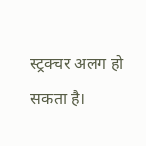स्ट्रक्चर अलग हो सकता है।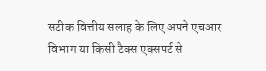सटीक वित्तीय सलाह के लिए अपने एचआर विभाग या किसी टैक्स एक्सपर्ट से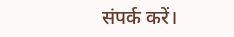संपर्क करें।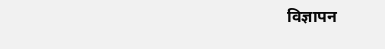विज्ञापन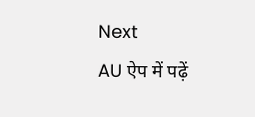Next
AU ऐप में पढ़ें